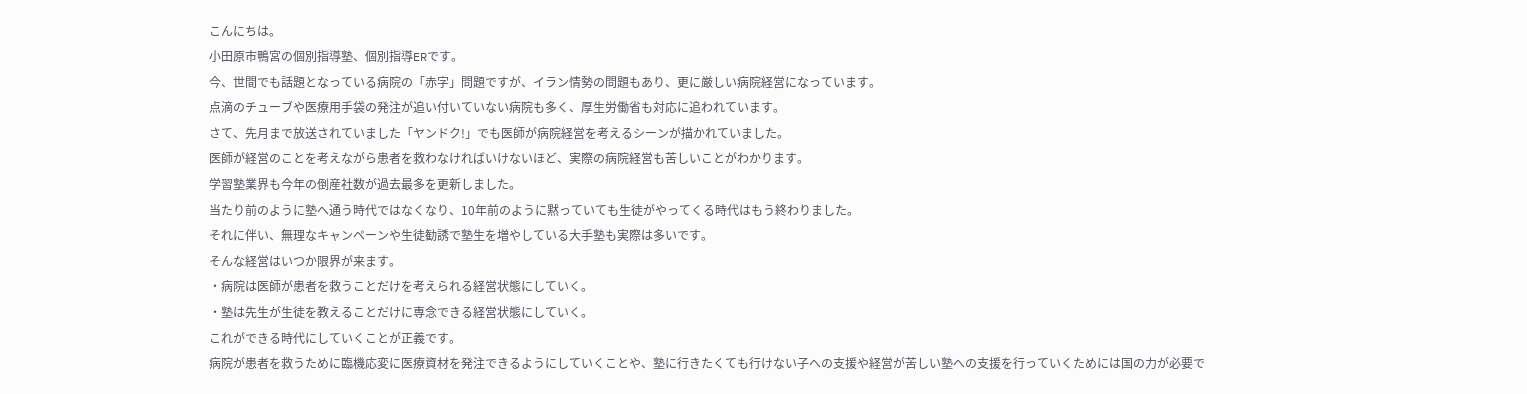こんにちは。
小田原市鴨宮の個別指導塾、個別指導ERです。
今、世間でも話題となっている病院の「赤字」問題ですが、イラン情勢の問題もあり、更に厳しい病院経営になっています。
点滴のチューブや医療用手袋の発注が追い付いていない病院も多く、厚生労働省も対応に追われています。
さて、先月まで放送されていました「ヤンドク!」でも医師が病院経営を考えるシーンが描かれていました。
医師が経営のことを考えながら患者を救わなければいけないほど、実際の病院経営も苦しいことがわかります。
学習塾業界も今年の倒産社数が過去最多を更新しました。
当たり前のように塾へ通う時代ではなくなり、10年前のように黙っていても生徒がやってくる時代はもう終わりました。
それに伴い、無理なキャンペーンや生徒勧誘で塾生を増やしている大手塾も実際は多いです。
そんな経営はいつか限界が来ます。
・病院は医師が患者を救うことだけを考えられる経営状態にしていく。
・塾は先生が生徒を教えることだけに専念できる経営状態にしていく。
これができる時代にしていくことが正義です。
病院が患者を救うために臨機応変に医療資材を発注できるようにしていくことや、塾に行きたくても行けない子への支援や経営が苦しい塾への支援を行っていくためには国の力が必要で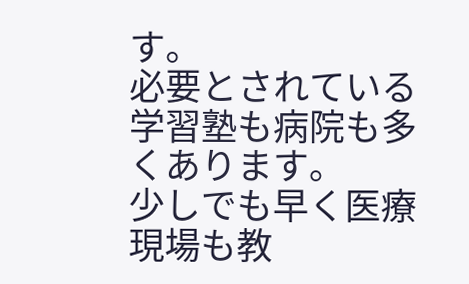す。
必要とされている学習塾も病院も多くあります。
少しでも早く医療現場も教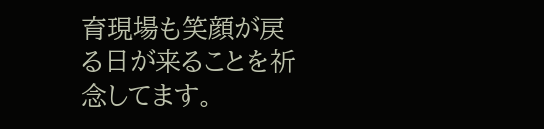育現場も笑顔が戻る日が来ることを祈念してます。